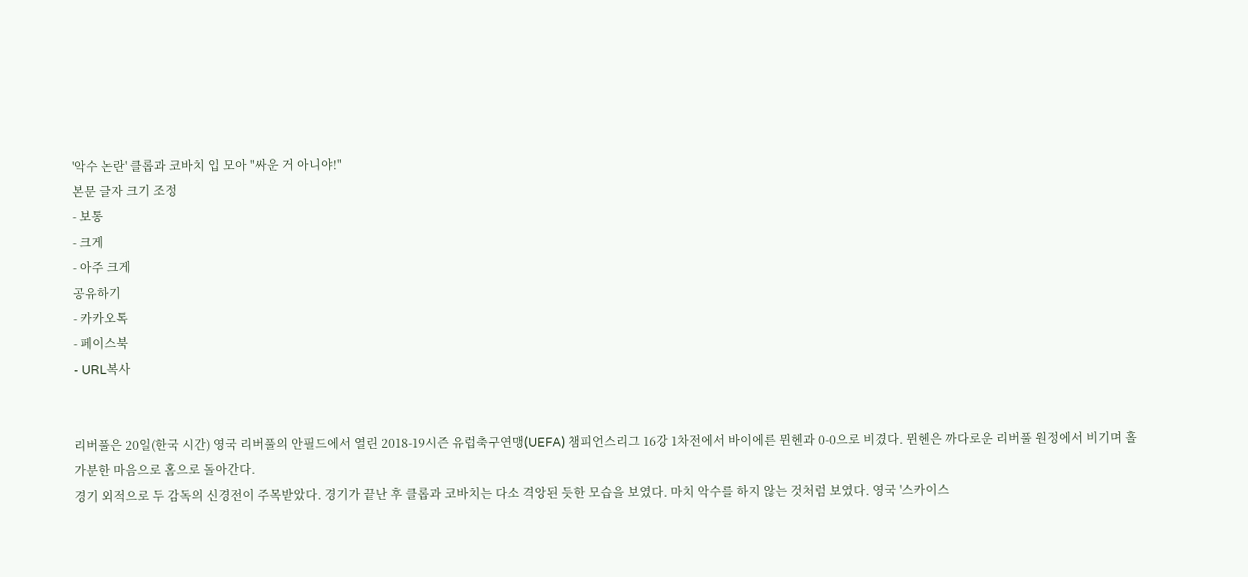'악수 논란' 클롭과 코바치 입 모아 "싸운 거 아니야!"
본문 글자 크기 조정
- 보통
- 크게
- 아주 크게
공유하기
- 카카오톡
- 페이스북
- URL복사


리버풀은 20일(한국 시간) 영국 리버풀의 안필드에서 열린 2018-19시즌 유럽축구연맹(UEFA) 챔피언스리그 16강 1차전에서 바이에른 뮌헨과 0-0으로 비겼다. 뮌헨은 까다로운 리버풀 원정에서 비기며 홀가분한 마음으로 홈으로 돌아간다.
경기 외적으로 두 감독의 신경전이 주목받았다. 경기가 끝난 후 클롭과 코바치는 다소 격앙된 듯한 모습을 보였다. 마치 악수를 하지 않는 것처럼 보였다. 영국 '스카이스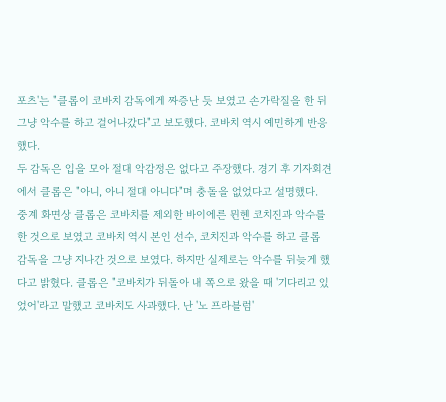포츠'는 "클롭이 코바치 감독에게 짜증난 듯 보였고 손가락질을 한 뒤 그냥 악수를 하고 걸어나갔다"고 보도했다. 코바치 역시 예민하게 반응했다.
두 감독은 입을 모아 절대 악감정은 없다고 주장했다. 경기 후 기자회견에서 클롭은 "아니, 아니 절대 아니다"며 충돌을 없었다고 설명했다.
중계 화면상 클롭은 코바치를 제외한 바이에른 뮌헨 코치진과 악수를 한 것으로 보였고 코바치 역시 본인 선수, 코치진과 악수를 하고 클롭 감독을 그냥 지나간 것으로 보였다. 하지만 실제로는 악수를 뒤늦게 했다고 밝혔다. 클롭은 "코바치가 뒤돌아 내 쪽으로 왔을 때 '기다리고 있었어'라고 말했고 코바치도 사과했다. 난 '노 프라블럼'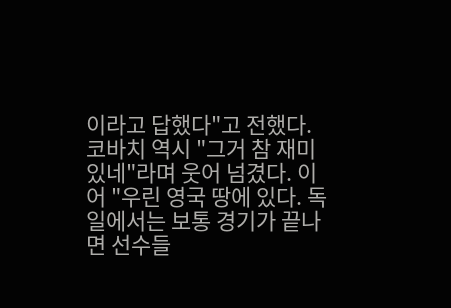이라고 답했다"고 전했다.
코바치 역시 "그거 참 재미있네"라며 웃어 넘겼다. 이어 "우린 영국 땅에 있다. 독일에서는 보통 경기가 끝나면 선수들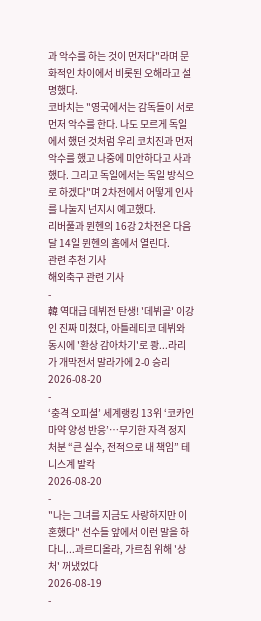과 악수를 하는 것이 먼저다"라며 문화적인 차이에서 비롯된 오해라고 설명했다.
코바치는 "영국에서는 감독들이 서로 먼저 악수를 한다. 나도 모르게 독일에서 했던 것처럼 우리 코치진과 먼저 악수를 했고 나중에 미안하다고 사과했다. 그리고 독일에서는 독일 방식으로 하겠다"며 2차전에서 어떻게 인사를 나눌지 넌지시 예고했다.
리버풀과 뮌헨의 16강 2차전은 다음달 14일 뮌헨의 홈에서 열린다.
관련 추천 기사
해외축구 관련 기사
-
韓 역대급 데뷔전 탄생! '데뷔골' 이강인 진짜 미쳤다, 아틀레티코 데뷔와 동시에 '환상 감아차기'로 쾅...라리가 개막전서 말라가에 2-0 승리
2026-08-20
-
‘충격 오피셜’ 세계랭킹 13위 ‘코카인 마약 양성 반응’…무기한 자격 정지 처분 “큰 실수, 전적으로 내 책임” 테니스계 발칵
2026-08-20
-
"나는 그녀를 지금도 사랑하지만 이혼했다" 선수들 앞에서 이런 말을 하다니...과르디올라, 가르침 위해 '상처' 꺼냈었다
2026-08-19
-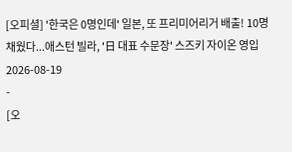[오피셜] '한국은 0명인데' 일본, 또 프리미어리거 배출! 10명 채웠다...애스턴 빌라, '日 대표 수문장' 스즈키 자이온 영입
2026-08-19
-
[오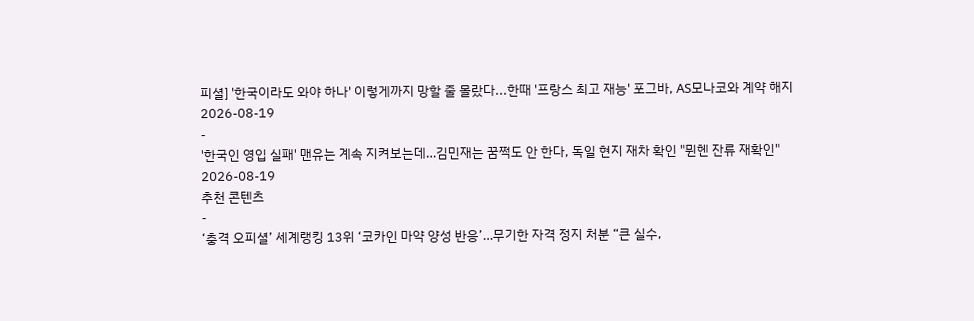피셜] '한국이라도 와야 하나' 이렇게까지 망할 줄 몰랐다...한때 '프랑스 최고 재능' 포그바, AS모나코와 계약 해지
2026-08-19
-
'한국인 영입 실패' 맨유는 계속 지켜보는데…김민재는 꿈쩍도 안 한다, 독일 현지 재차 확인 "뮌헨 잔류 재확인"
2026-08-19
추천 콘텐츠
-
‘충격 오피셜’ 세계랭킹 13위 ‘코카인 마약 양성 반응’…무기한 자격 정지 처분 “큰 실수,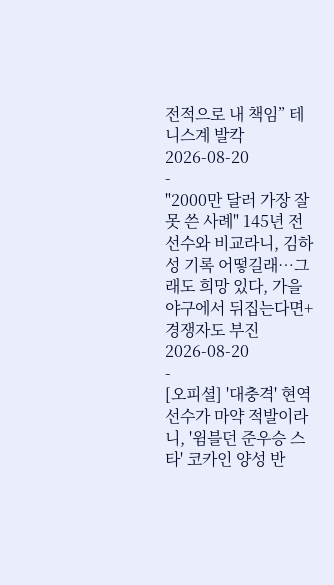전적으로 내 책임” 테니스계 발칵
2026-08-20
-
"2000만 달러 가장 잘못 쓴 사례" 145년 전 선수와 비교라니, 김하성 기록 어떻길래…그래도 희망 있다, 가을야구에서 뒤집는다면+경쟁자도 부진
2026-08-20
-
[오피셜] '대충격' 현역 선수가 마약 적발이라니, '윔블던 준우승 스타' 코카인 양성 반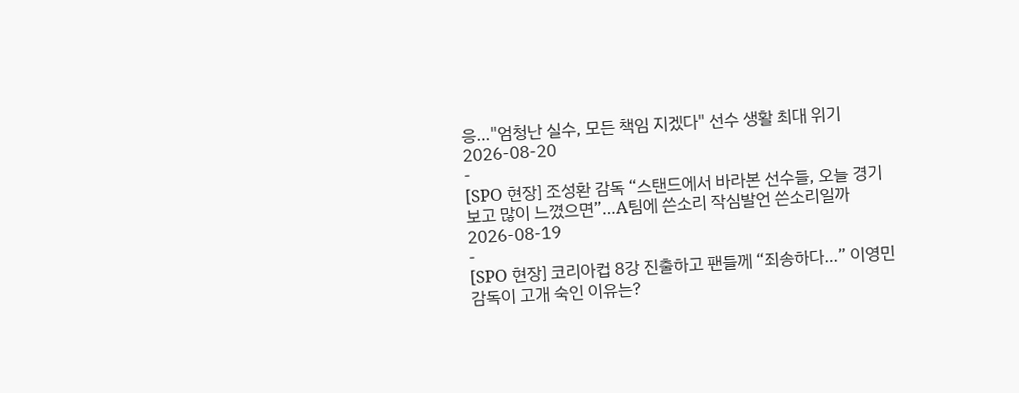응…"엄청난 실수, 모든 책임 지겠다" 선수 생활 최대 위기
2026-08-20
-
[SPO 현장] 조성환 감독 “스탠드에서 바라본 선수들, 오늘 경기보고 많이 느꼈으면”…A팀에 쓴소리 작심발언 쓴소리일까
2026-08-19
-
[SPO 현장] 코리아컵 8강 진출하고 팬들께 “죄송하다…” 이영민 감독이 고개 숙인 이유는?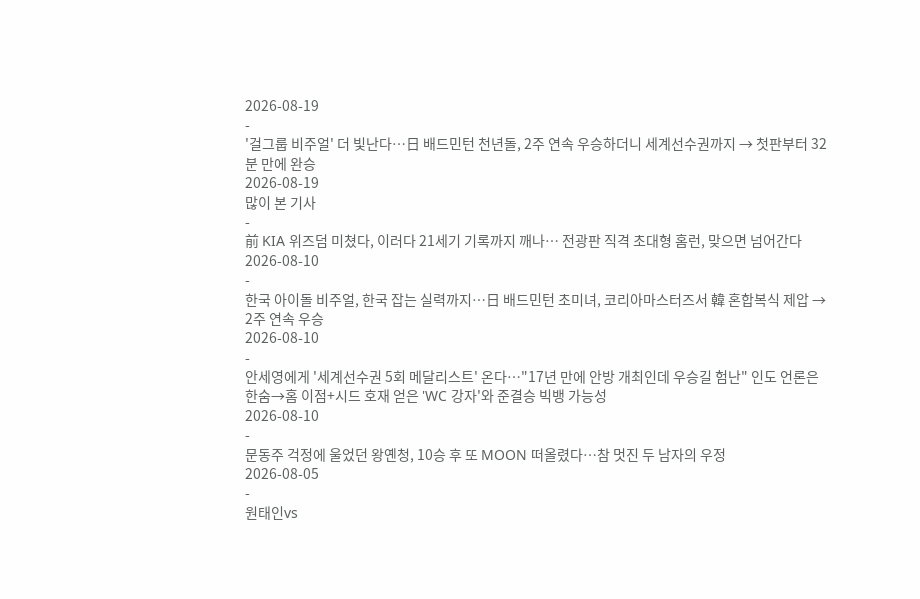2026-08-19
-
'걸그룹 비주얼' 더 빛난다…日 배드민턴 천년돌, 2주 연속 우승하더니 세계선수권까지 → 첫판부터 32분 만에 완승
2026-08-19
많이 본 기사
-
前 KIA 위즈덤 미쳤다, 이러다 21세기 기록까지 깨나… 전광판 직격 초대형 홈런, 맞으면 넘어간다
2026-08-10
-
한국 아이돌 비주얼, 한국 잡는 실력까지…日 배드민턴 초미녀, 코리아마스터즈서 韓 혼합복식 제압 → 2주 연속 우승
2026-08-10
-
안세영에게 '세계선수권 5회 메달리스트' 온다…"17년 만에 안방 개최인데 우승길 험난" 인도 언론은 한숨→홈 이점+시드 호재 얻은 'WC 강자'와 준결승 빅뱅 가능성
2026-08-10
-
문동주 걱정에 울었던 왕옌청, 10승 후 또 MOON 떠올렸다…참 멋진 두 남자의 우정
2026-08-05
-
원태인vs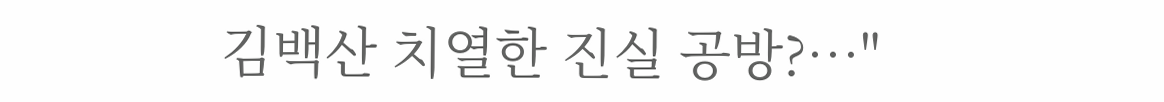김백산 치열한 진실 공방?…"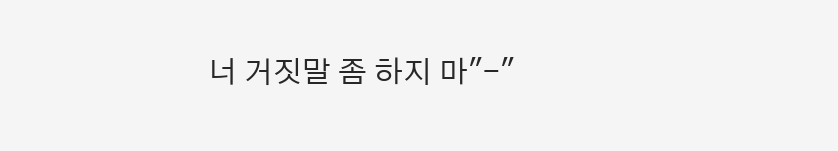너 거짓말 좀 하지 마"-"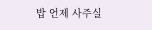밥 언제 사주실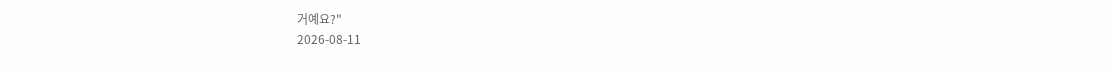거예요?"
2026-08-11